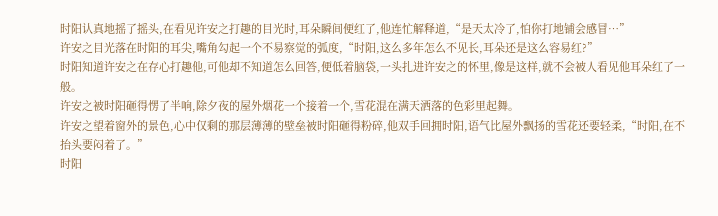时阳认真地摇了摇头,在看见许安之打趣的目光时,耳朵瞬间便红了,他连忙解释道,“是天太冷了,怕你打地铺会感冒…”
许安之目光落在时阳的耳尖,嘴角勾起一个不易察觉的弧度,“时阳,这么多年怎么不见长,耳朵还是这么容易红?”
时阳知道许安之在存心打趣他,可他却不知道怎么回答,便低着脑袋,一头扎进许安之的怀里,像是这样,就不会被人看见他耳朵红了一般。
许安之被时阳砸得愣了半响,除夕夜的屋外烟花一个接着一个,雪花混在满天洒落的色彩里起舞。
许安之望着窗外的景色,心中仅剩的那层薄薄的壁垒被时阳砸得粉碎,他双手回拥时阳,语气比屋外飘扬的雪花还要轻柔,“时阳,在不抬头要闷着了。”
时阳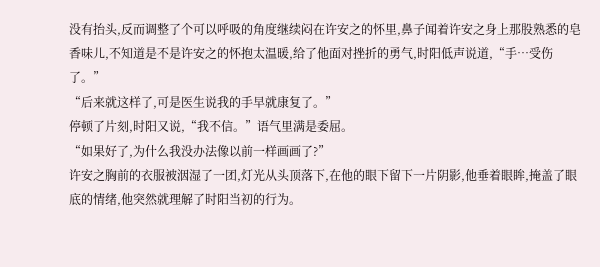没有抬头,反而调整了个可以呼吸的角度继续闷在许安之的怀里,鼻子闻着许安之身上那股熟悉的皂香味儿,不知道是不是许安之的怀抱太温暖,给了他面对挫折的勇气,时阳低声说道,“手…受伤了。”
“后来就这样了,可是医生说我的手早就康复了。”
停顿了片刻,时阳又说,“我不信。”语气里满是委屈。
“如果好了,为什么我没办法像以前一样画画了?”
许安之胸前的衣服被洇湿了一团,灯光从头顶落下,在他的眼下留下一片阴影,他垂着眼眸,掩盖了眼底的情绪,他突然就理解了时阳当初的行为。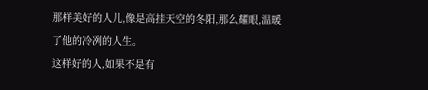那样美好的人儿,像是高挂天空的冬阳,那么耀眼,温暖了他的冷冽的人生。
这样好的人,如果不是有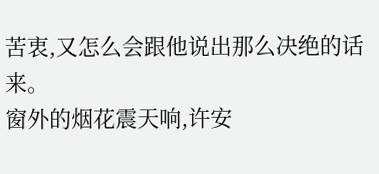苦衷,又怎么会跟他说出那么决绝的话来。
窗外的烟花震天响,许安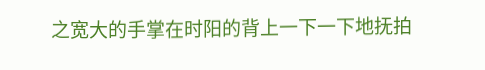之宽大的手掌在时阳的背上一下一下地抚拍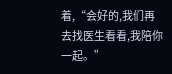着,“会好的,我们再去找医生看看,我陪你一起。”